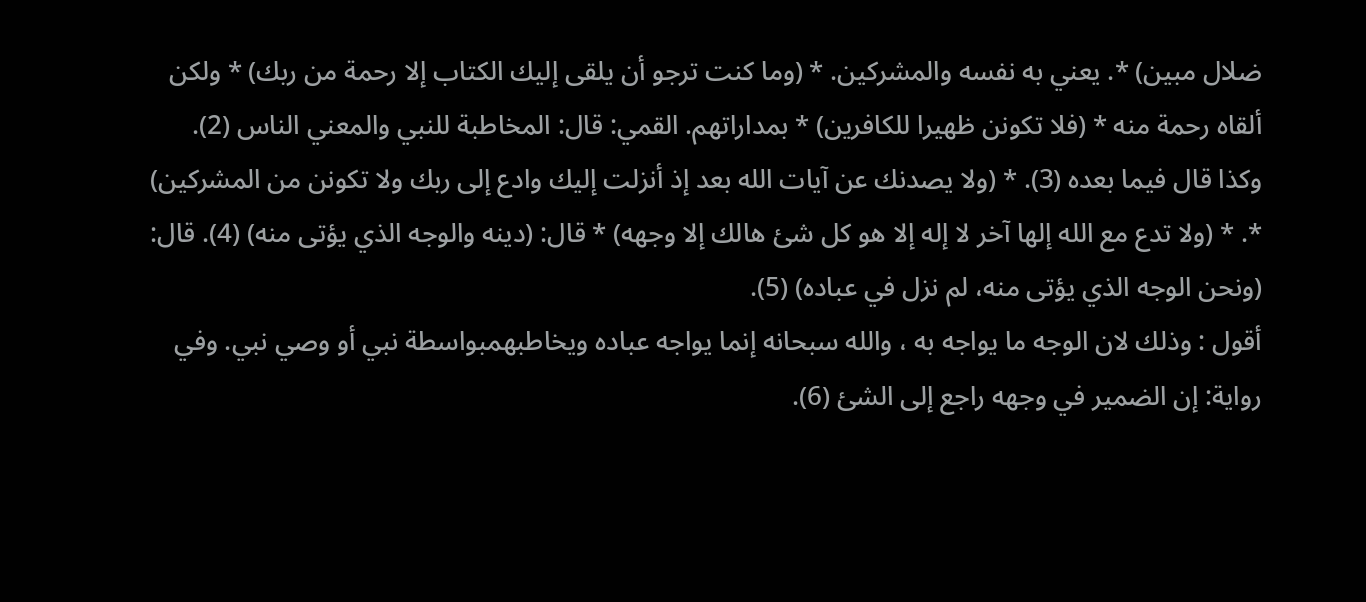ضلال مبين) *. يعني به نفسه والمشركين. * (وما كنت ترجو أن يلقى إليك الكتاب إلا رحمة من ربك) * ولكن ألقاه رحمة منه * (فلا تكونن ظهيرا للكافرين) * بمداراتهم. القمي: قال: المخاطبة للنبي والمعني الناس (2). وكذا قال فيما بعده (3). * (ولا يصدنك عن آيات الله بعد إذ أنزلت إليك وادع إلى ربك ولا تكونن من المشركين) *. * (ولا تدع مع الله إلها آخر لا إله إلا هو كل شئ هالك إلا وجهه) * قال: (دينه والوجه الذي يؤتى منه) (4). قال: (ونحن الوجه الذي يؤتى منه، لم نزل في عباده) (5).
أقول : وذلك لان الوجه ما يواجه به ، والله سبحانه إنما يواجه عباده ويخاطبهمبواسطة نبي أو وصي نبي. وفي رواية: إن الضمير في وجهه راجع إلى الشئ (6).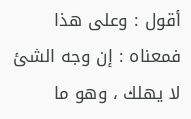أقول : وعلى هذا فمعناه : إن وجه الشئ لا يهلك ، وهو ما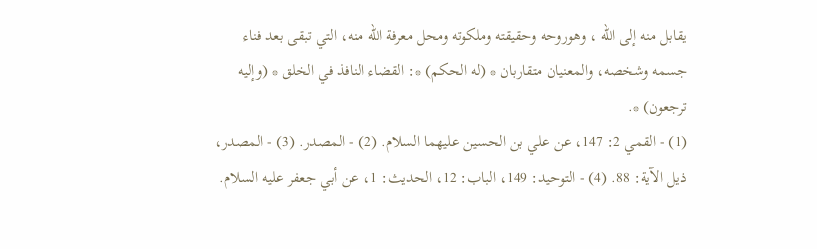يقابل منه إلى الله ، وهوروحه وحقيقته وملكوته ومحل معرفة الله منه، التي تبقى بعد فناء جسمه وشخصه، والمعنيان متقاربان * (له الحكم) *: القضاء النافذ في الخلق * (وإليه ترجعون) *.
(1) - القمي 2: 147، عن علي بن الحسين عليهما السلام. (2) - المصدر. (3) - المصدر، ذيل الآية: 88. (4) - التوحيد: 149، الباب: 12، الحديث: 1، عن أبي جعفر عليه السلام.